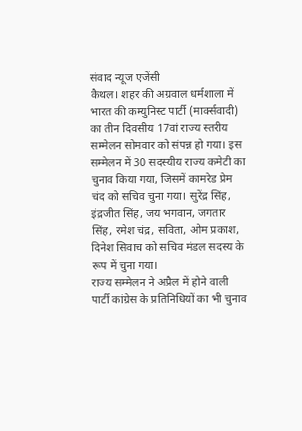संवाद न्यूज एजेंसी
कैथल। शहर की अग्रवाल धर्मशाला में भारत की कम्युनिस्ट पार्टी (मार्क्सवादी) का तीन दिवसीय 17वां राज्य स्तरीय सम्मेलन सोमवार को संपन्न हो गया। इस सम्मेलन में 30 सदस्यीय राज्य कमेटी का चुनाव किया गया, जिसमें कामरेड प्रेम चंद को सचिव चुना गया। सुरेंद्र सिंह, इंद्रजीत सिंह, जय भगवान, जगतार सिंह, रमेश चंद्र, सविता, ओम प्रकाश, दिनेश सिवाच को सचिव मंडल सदस्य के रूप में चुना गया।
राज्य सम्मेलन ने अप्रैल में होने वाली पार्टी कांग्रेस के प्रतिनिधियों का भी चुनाव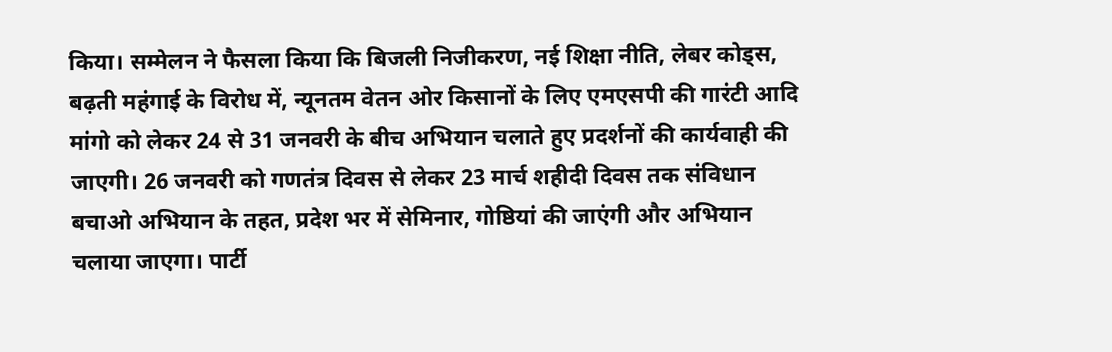किया। सम्मेलन ने फैसला किया कि बिजली निजीकरण, नई शिक्षा नीति, लेबर कोड्स, बढ़ती महंगाई के विरोध में, न्यूनतम वेतन ओर किसानों के लिए एमएसपी की गारंटी आदि मांगो को लेकर 24 से 31 जनवरी के बीच अभियान चलाते हुए प्रदर्शनों की कार्यवाही की जाएगी। 26 जनवरी को गणतंत्र दिवस से लेकर 23 मार्च शहीदी दिवस तक संविधान बचाओ अभियान के तहत, प्रदेश भर में सेमिनार, गोष्ठियां की जाएंगी और अभियान चलाया जाएगा। पार्टी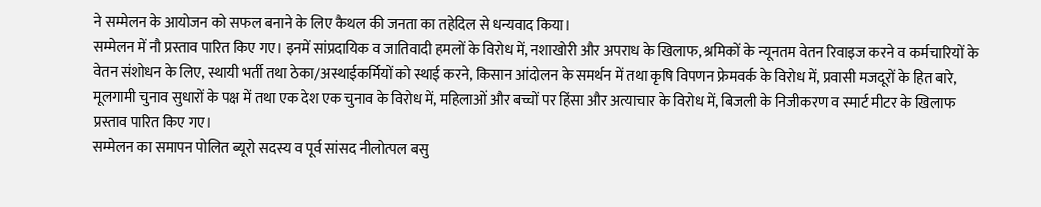ने सम्मेलन के आयोजन को सफल बनाने के लिए कैथल की जनता का तहेदिल से धन्यवाद किया।
सम्मेलन में नौ प्रस्ताव पारित किए गए। इनमें सांप्रदायिक व जातिवादी हमलों के विरोध में, नशाखोरी और अपराध के खिलाफ, श्रमिकों के न्यूनतम वेतन रिवाइज करने व कर्मचारियों के वेतन संशोधन के लिए, स्थायी भर्ती तथा ठेका/अस्थाईकर्मियों को स्थाई करने, किसान आंदोलन के समर्थन में तथा कृषि विपणन फ्रेमवर्क के विरोध में, प्रवासी मजदूरों के हित बारे, मूलगामी चुनाव सुधारों के पक्ष में तथा एक देश एक चुनाव के विरोध में, महिलाओं और बच्चों पर हिंसा और अत्याचार के विरोध में, बिजली के निजीकरण व स्मार्ट मीटर के खिलाफ प्रस्ताव पारित किए गए।
सम्मेलन का समापन पोलित ब्यूरो सदस्य व पूर्व सांसद नीलोत्पल बसु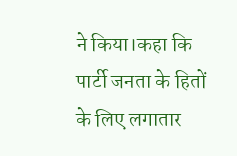ने किया।कहा कि पार्टी जनता के हितों के लिए लगातार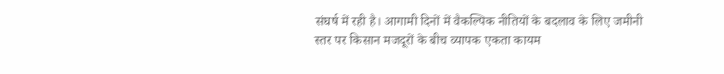संघर्ष में रही है। आगामी दिनों में वैकल्पिक नीतियों के बदलाव के लिए जमीनी स्तर पर किसान मजदूरों के बीच व्यापक एकता कायम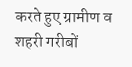करते हुए ग्रामीण व शहरी गरीबों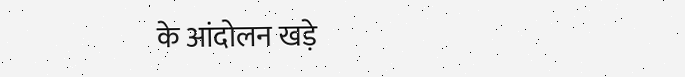के आंदोलन खड़े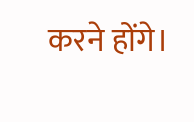करने होंगे।